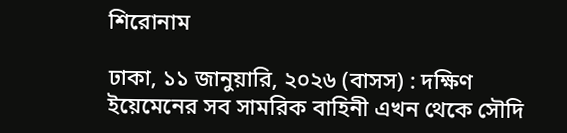শিরোনাম

ঢাকা, ১১ জানুয়ারি, ২০২৬ (বাসস) : দক্ষিণ ইয়েমেনের সব সামরিক বাহিনী এখন থেকে সৌদি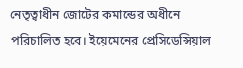নেতৃত্বাধীন জোটের কমান্ডের অধীনে পরিচালিত হবে। ইয়েমেনের প্রেসিডেন্সিয়াল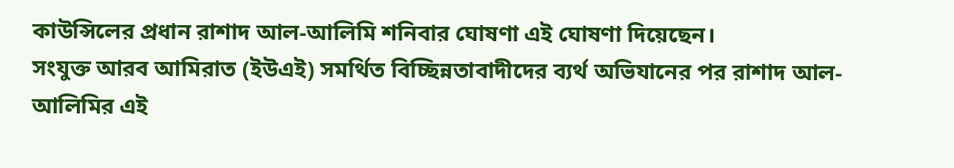কাউন্সিলের প্রধান রাশাদ আল-আলিমি শনিবার ঘোষণা এই ঘোষণা দিয়েছেন।
সংযুক্ত আরব আমিরাত (ইউএই) সমর্থিত বিচ্ছিন্নতাবাদীদের ব্যর্থ অভিযানের পর রাশাদ আল-আলিমির এই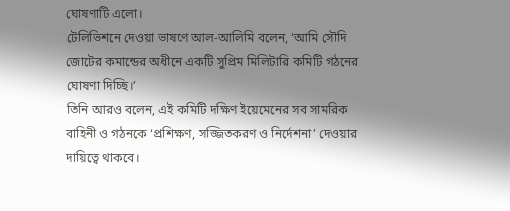ঘোষণাটি এলো।
টেলিভিশনে দেওয়া ভাষণে আল-আলিমি বলেন, ‘আমি সৌদি জোটের কমান্ডের অধীনে একটি সুপ্রিম মিলিটারি কমিটি গঠনের ঘোষণা দিচ্ছি।’
তিনি আরও বলেন, এই কমিটি দক্ষিণ ইয়েমেনের সব সামরিক বাহিনী ও গঠনকে ‘প্রশিক্ষণ, সজ্জিতকরণ ও নির্দেশনা’ দেওয়ার দায়িত্বে থাকবে।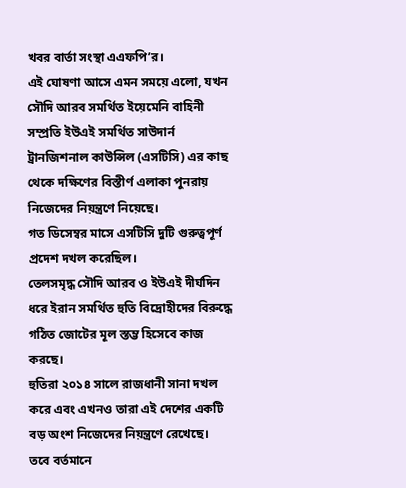খবর বার্তা সংস্থা এএফপি’র।
এই ঘোষণা আসে এমন সময়ে এলো, যখন সৌদি আরব সমর্থিত ইয়েমেনি বাহিনী সম্প্রতি ইউএই সমর্থিত সাউদার্ন ট্রানজিশনাল কাউন্সিল (এসটিসি) এর কাছ থেকে দক্ষিণের বিস্তীর্ণ এলাকা পুনরায় নিজেদের নিয়ন্ত্রণে নিয়েছে।
গত ডিসেম্বর মাসে এসটিসি দুটি গুরুত্বপূর্ণ প্রদেশ দখল করেছিল।
তেলসমৃদ্ধ সৌদি আরব ও ইউএই দীর্ঘদিন ধরে ইরান সমর্থিত হুতি বিদ্রোহীদের বিরুদ্ধে গঠিত জোটের মূল স্তম্ভ হিসেবে কাজ করছে।
হুতিরা ২০১৪ সালে রাজধানী সানা দখল করে এবং এখনও তারা এই দেশের একটি বড় অংশ নিজেদের নিয়ন্ত্রণে রেখেছে।
তবে বর্তমানে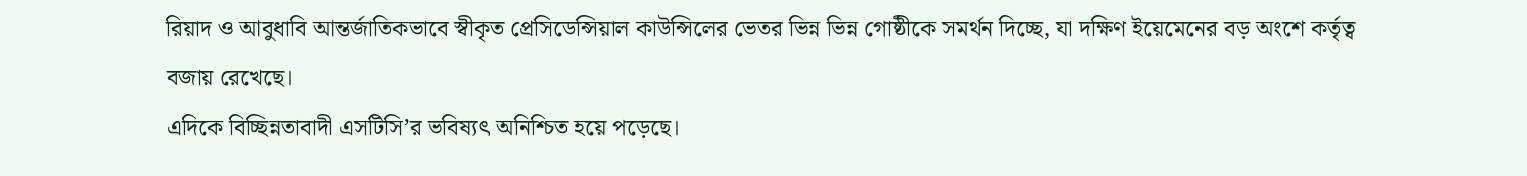রিয়াদ ও আবুধাবি আন্তর্জাতিকভাবে স্বীকৃত প্রেসিডেন্সিয়াল কাউন্সিলের ভেতর ভিন্ন ভিন্ন গোষ্ঠীকে সমর্থন দিচ্ছে, যা দক্ষিণ ইয়েমেনের বড় অংশে কর্তৃত্ব বজায় রেখেছে।
এদিকে বিচ্ছিন্নতাবাদী এসটিসি’র ভবিষ্যৎ অনিশ্চিত হয়ে পড়েছে।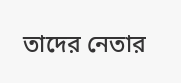তাদের নেতার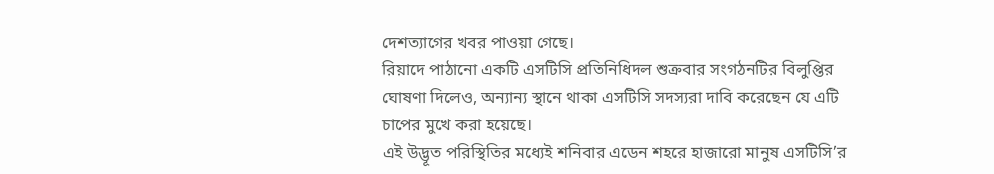দেশত্যাগের খবর পাওয়া গেছে।
রিয়াদে পাঠানো একটি এসটিসি প্রতিনিধিদল শুক্রবার সংগঠনটির বিলুপ্তির ঘোষণা দিলেও, অন্যান্য স্থানে থাকা এসটিসি সদস্যরা দাবি করেছেন যে এটি চাপের মুখে করা হয়েছে।
এই উদ্ভূত পরিস্থিতির মধ্যেই শনিবার এডেন শহরে হাজারো মানুষ এসটিসি’র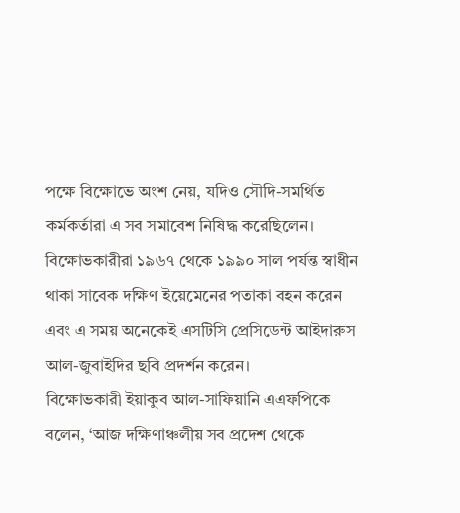পক্ষে বিক্ষোভে অংশ নেয়, যদিও সৌদি-সমর্থিত কর্মকর্তারা এ সব সমাবেশ নিষিদ্ধ করেছিলেন।
বিক্ষোভকারীরা ১৯৬৭ থেকে ১৯৯০ সাল পর্যন্ত স্বাধীন থাকা সাবেক দক্ষিণ ইয়েমেনের পতাকা বহন করেন এবং এ সময় অনেকেই এসটিসি প্রেসিডেন্ট আইদারুস আল-জুবাইদির ছবি প্রদর্শন করেন।
বিক্ষোভকারী ইয়াকুব আল-সাফিয়ানি এএফপিকে বলেন, ‘আজ দক্ষিণাঞ্চলীয় সব প্রদেশ থেকে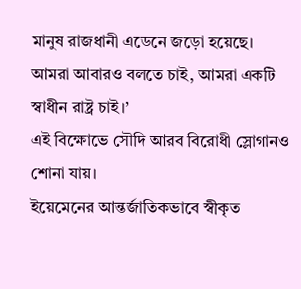মানুষ রাজধানী এডেনে জড়ো হয়েছে। আমরা আবারও বলতে চাই, আমরা একটি স্বাধীন রাষ্ট্র চাই।’
এই বিক্ষোভে সৌদি আরব বিরোধী স্লোগানও শোনা যায়।
ইয়েমেনের আন্তর্জাতিকভাবে স্বীকৃত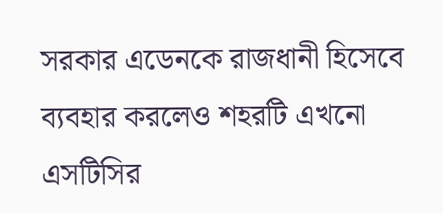সরকার এডেনকে রাজধানী হিসেবে ব্যবহার করলেও শহরটি এখনো এসটিসির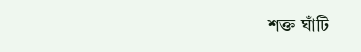শক্ত ঘাঁটি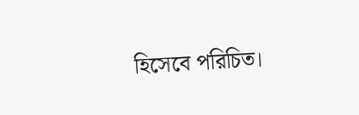হিসেবে পরিচিত।